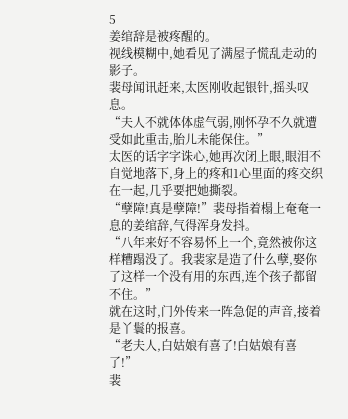5
姜绾辞是被疼醒的。
视线模糊中,她看见了满屋子慌乱走动的影子。
裴母闻讯赶来,太医刚收起银针,摇头叹息。
“夫人不就体体虚气弱,刚怀孕不久就遭受如此重击,胎儿未能保住。”
太医的话字字诛心,她再次闭上眼,眼泪不自觉地落下,身上的疼和1心里面的疼交织在一起,几乎要把她撕裂。
“孽障!真是孽障!”裴母指着榻上奄奄一息的姜绾辞,气得浑身发抖。
“八年来好不容易怀上一个,竟然被你这样糟蹋没了。我裴家是造了什么孽,娶你了这样一个没有用的东西,连个孩子都留不住。”
就在这时,门外传来一阵急促的声音,接着是丫鬟的报喜。
“老夫人,白姑娘有喜了!白姑娘有喜了!”
裴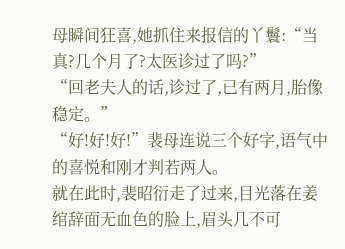母瞬间狂喜,她抓住来报信的丫鬟:“当真?几个月了?太医诊过了吗?”
“回老夫人的话,诊过了,已有两月,胎像稳定。”
“好!好!好!”裴母连说三个好字,语气中的喜悦和刚才判若两人。
就在此时,裴昭衍走了过来,目光落在姜绾辞面无血色的脸上,眉头几不可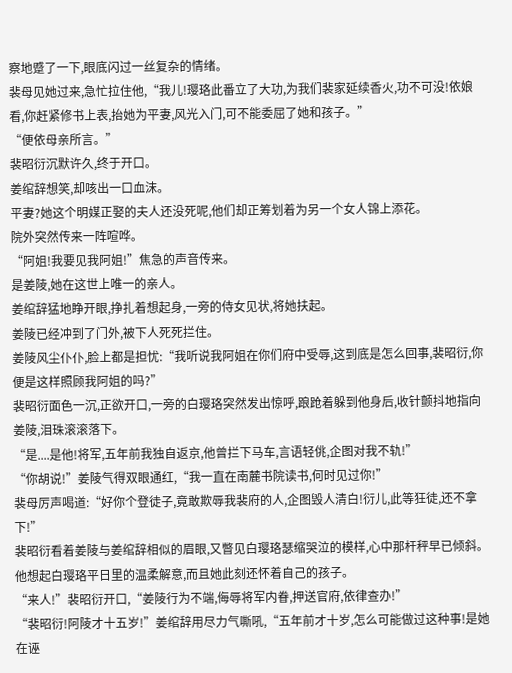察地蹙了一下,眼底闪过一丝复杂的情绪。
裴母见她过来,急忙拉住他,“我儿!璎珞此番立了大功,为我们裴家延续香火,功不可没!依娘看,你赶紧修书上表,抬她为平妻,风光入门,可不能委屈了她和孩子。”
“便依母亲所言。”
裴昭衍沉默许久,终于开口。
姜绾辞想笑,却咳出一口血沫。
平妻?她这个明媒正娶的夫人还没死呢,他们却正筹划着为另一个女人锦上添花。
院外突然传来一阵喧哗。
“阿姐!我要见我阿姐!”焦急的声音传来。
是姜陵,她在这世上唯一的亲人。
姜绾辞猛地睁开眼,挣扎着想起身,一旁的侍女见状,将她扶起。
姜陵已经冲到了门外,被下人死死拦住。
姜陵风尘仆仆,脸上都是担忧:“我听说我阿姐在你们府中受辱,这到底是怎么回事,裴昭衍,你便是这样照顾我阿姐的吗?”
裴昭衍面色一沉,正欲开口,一旁的白璎珞突然发出惊呼,踉跄着躲到他身后,收针颤抖地指向姜陵,泪珠滚滚落下。
“是....是他!将军,五年前我独自返京,他曾拦下马车,言语轻佻,企图对我不轨!”
“你胡说!”姜陵气得双眼通红,“我一直在南麓书院读书,何时见过你!”
裴母厉声喝道:“好你个登徒子,竟敢欺辱我裴府的人,企图毁人清白!衍儿,此等狂徒,还不拿下!”
裴昭衍看着姜陵与姜绾辞相似的眉眼,又瞥见白璎珞瑟缩哭泣的模样,心中那杆秤早已倾斜。他想起白璎珞平日里的温柔解意,而且她此刻还怀着自己的孩子。
“来人!”裴昭衍开口,“姜陵行为不端,侮辱将军内眷,押送官府,依律查办!”
“裴昭衍!阿陵才十五岁!”姜绾辞用尽力气嘶吼,“五年前才十岁,怎么可能做过这种事!是她在诬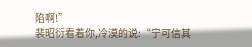陷啊!”
裴昭衍看着你,冷漠的说:“宁可信其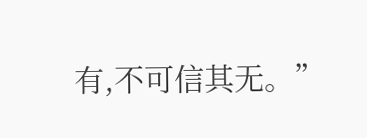有,不可信其无。”